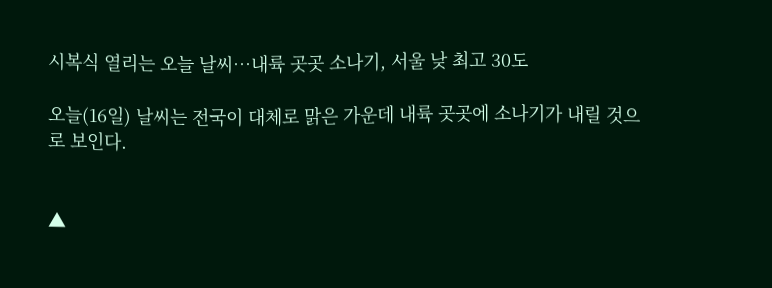시복식 열리는 오늘 날씨…내륙 곳곳 소나기, 서울 낮 최고 30도

오늘(16일) 날씨는 전국이 대체로 맑은 가운데 내륙 곳곳에 소나기가 내릴 것으로 보인다.


▲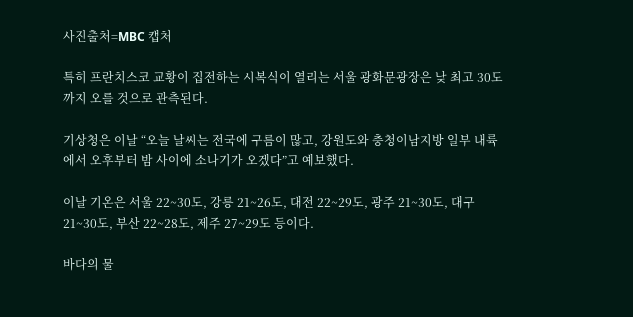사진출처=MBC 캡처

특히 프란치스코 교황이 집전하는 시복식이 열리는 서울 광화문광장은 낮 최고 30도까지 오를 것으로 관측된다.

기상청은 이날 “오늘 날씨는 전국에 구름이 많고, 강원도와 충청이남지방 일부 내륙에서 오후부터 밤 사이에 소나기가 오겠다”고 예보했다.

이날 기온은 서울 22~30도, 강릉 21~26도, 대전 22~29도, 광주 21~30도, 대구 21~30도, 부산 22~28도, 제주 27~29도 등이다.

바다의 물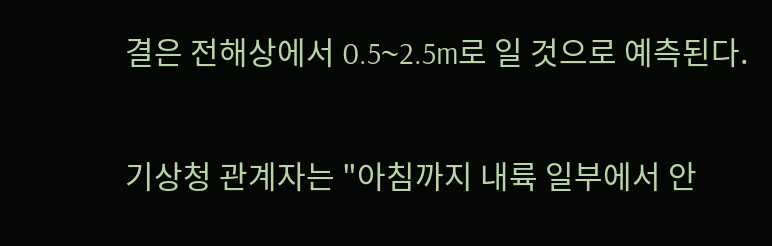결은 전해상에서 0.5~2.5m로 일 것으로 예측된다.

기상청 관계자는 "아침까지 내륙 일부에서 안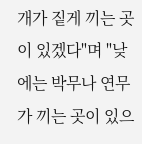개가 짙게 끼는 곳이 있겠다"며 "낮에는 박무나 연무가 끼는 곳이 있으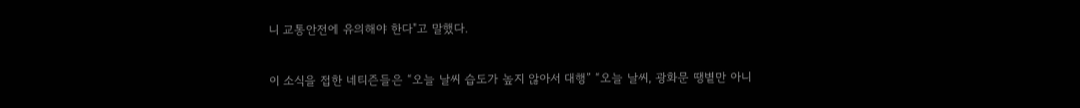니 교통안전에 유의해야 한다"고 말했다.

이 소식을 접한 네티즌들은 “오늘 날씨 습도가 높지 않아서 대행” “오늘 날씨, 광화문 땡볕만 아니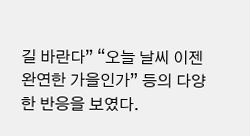길 바란다” “오늘 날씨 이젠 완연한 가을인가” 등의 다양한 반응을 보였다.